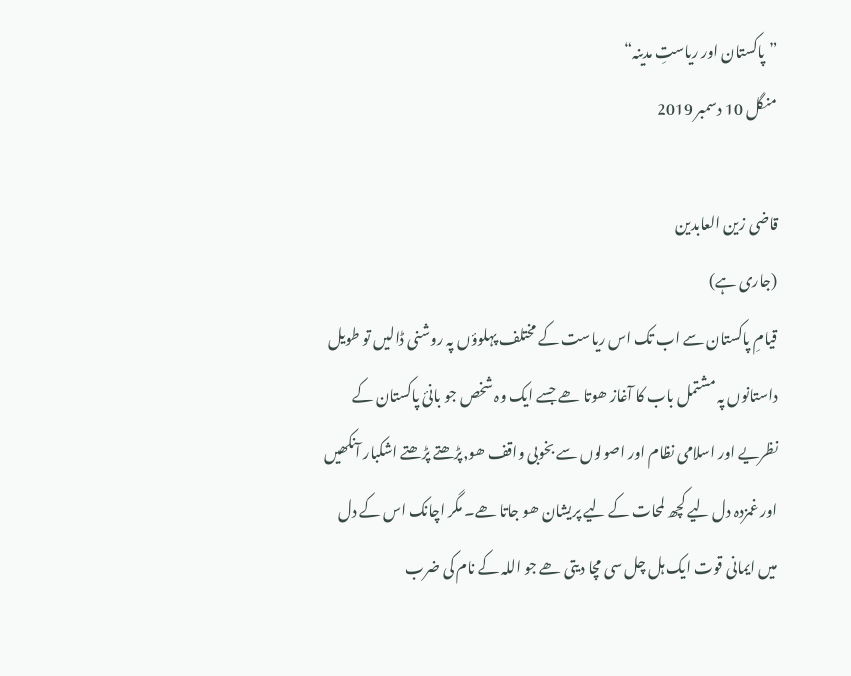”پاکستان اور ریاستِ مدینہ“
منگل 10 دسمبر 2019

قاضی زین العابدین
(جاری ہے)
قیامِ پاکستان سے اب تک اس ریاست کے مختلف پہلوؤں پہ روشنی ڈالیں تو طویل داستانوں پہ مشتمل باب کا آغاز ھوتا ھے جسے ایک وہ شخص جو بانئ پاکستان کے نظریے اور اسلامی نظام اور اصولوں سے بخوبی واقف ھو,پڑھتے پڑھتے اشکبار آنکھیں اور غمزدہ دل لیے کچھ لمحات کے لیے پریشان ھو جاتا ھے۔ مگر اچانک اس کے دل میں ایمانی قوت ایک ہل چل سی مچا دیتی ھے جو اللہ کے نام کی ضرب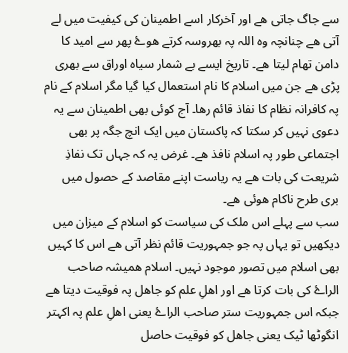سے جاگ جاتی ھے اور آخرکار اسے اطمینان کی کیفیت میں لے آتی ھے چنانچہ وہ اللہ پہ بھروسہ کرتے ھوۓ پھر سے امید کا دامن تھام لیتا ھے۔ تاریخ ایسے بے شمار سیاہ اوراق سے بھری پڑی ھے جن میں اسلام کا نام استعمال کیا گیا مگر اسلام کے نام پہ کافرانہ نظام کا نفاذ قائم رھا۔ آج کوئی بھی اطمینان سے یہ دعوی نہیں کر سکتا کہ پاکستان میں ایک انچ جگہ پر بھی اجتماعی طور پہ اسلام نافذ ھے۔ غرض یہ کہ جہاں تک نفاذِ شریعت کی بات ھے یہ ریاست اپنے مقاصد کے حصول میں بری طرح ناکام ھوئی ھے۔
سب سے پہلے اس ملک کی سیاست کو اسلام کے میزان میں دیکھیں تو یہاں پہ جو جمہوریت قائم نظر آتی ھے اس کا کہیں بھی اسلام میں تصور موجود نہیں۔ اسلام ھمیشہ صاحب الراۓ کی بات کرتا ھے اور اھلِ علم کو جاھل پہ فوقیت دیتا ھے جبکہ اس جمہوریت ستر صاحب الراۓ یعنی اھلِ علم پہ اکہتر انگوٹھا ٹیک یعنی جاھل کو فوقیت حاصل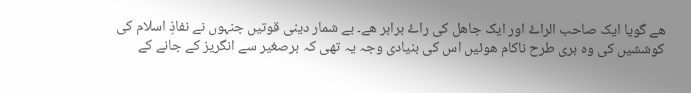ھے گویا ایک صاحب الراۓ اور ایک جاھل کی راۓ برابر ھے۔ بے شمار دینی قوتیں جنہوں نے نفاذِ اسلام کی کوششیں کی وہ بری طرح ناکام ھوئیں اس کی بنیادی وجہ یہ تھی کہ برصغیر سے انگریز کے جانے کے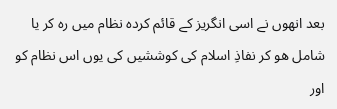بعد انھوں نے اسی انگریز کے قائم کردہ نظام میں رہ کر یا شامل ھو کر نفاذِ اسلام کی کوششیں کی یوں اس نظام کو اور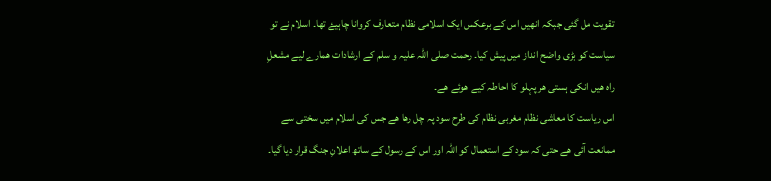تقویت مل گئی جبکہ انھیں اس کے برعکس ایک اسلامی نظام متعارف کروانا چاہیۓ تھا۔ اسلام نے تو سیاست کو بڑی واضح انداز میں پیش کیا۔ رحمت صلی اللہ علیہ و سلم کے ارشادات ھمارے لیے مشعلِ راہ ھیں انکی ہستی ھر پہلو کا احاطہ کیے ھوئے ھے۔
اس ریاست کا معاشی نظام مغربی نظام کی طرح سود پہ چل رھا ھے جس کی اسلام میں سختی سے ممانعت آئی ھے حتی کہ سود کے استعمال کو اللہ اور اس کے رسول کے ساتھ اعلانِ جنگ قرار دیا گیا۔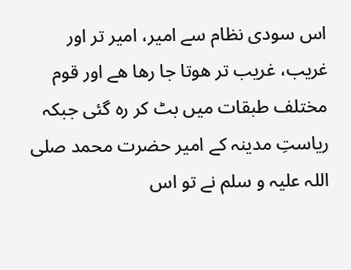اس سودی نظام سے امیر، امیر تر اور غریب، غریب تر ھوتا جا رھا ھے اور قوم مختلف طبقات میں بٹ کر رہ گئی جبکہ ریاستِ مدینہ کے امیر حضرت محمد صلی اللہ علیہ و سلم نے تو اس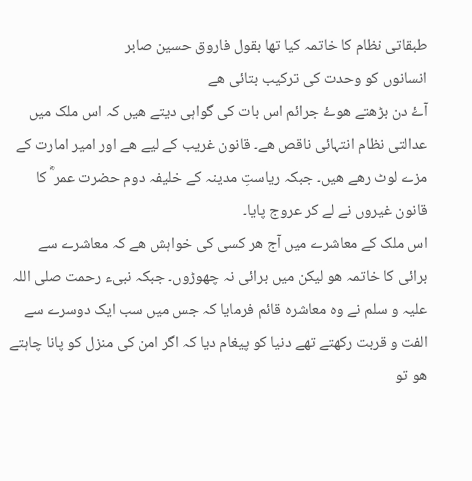طبقاتی نظام کا خاتمہ کیا تھا بقول فاروق حسین صابر
انسانوں کو وحدت کی ترکیب بتائی ھے
آۓ دن بڑھتے ھوۓ جرائم اس بات کی گواہی دیتے ھیں کہ اس ملک میں عدالتی نظام انتہائی ناقص ھے۔ قانون غریب کے لیے ھے اور امیر امارت کے مزے لوٹ رھے ھیں۔ جبکہ ریاستِ مدینہ کے خلیفہ دوم حضرت عمر ؓ کا قانون غیروں نے لے کر عروج پایا۔
اس ملک کے معاشرے میں آج ھر کسی کی خواہش ھے کہ معاشرے سے برائی کا خاتمہ ھو لیکن میں برائی نہ چھوڑوں۔ جبکہ نبیء رحمت صلی اللہ علیہ و سلم نے وہ معاشرہ قائم فرمایا کہ جس میں سب ایک دوسرے سے الفت و قربت رکھتے تھے دنیا کو پیغام دیا کہ اگر امن کی منزل کو پانا چاہتے ھو تو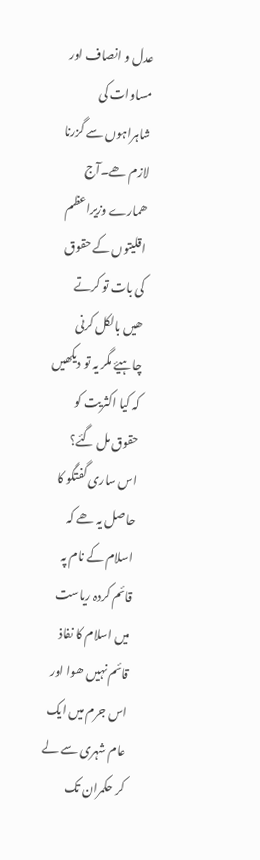عدل و انصاف اور مساوات کی شاہراہوں سے گزرنا لازم ھے۔آج ھمارے وزیراعظم اقلیتوں کے حقوق کی بات تو کرتے ھیں بالکل کرنی چاہیۓ مگر یہ تو دیکھیں کہ کیا اکثریت کو حقوق مل گئے؟
اس ساری گفتگو کا حاصل یہ ھے کہ اسلام کے نام پہ قائم کردہ ریاست میں اسلام کا نفاذ قائم نہیں ھوا اور اس جرم میں ایک عام شہری سے لے کر حکمران تک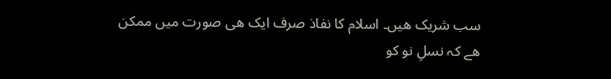سب شریک ھیں۔ اسلام کا نفاذ صرف ایک ھی صورت میں ممکن ھے کہ نسلِ نو کو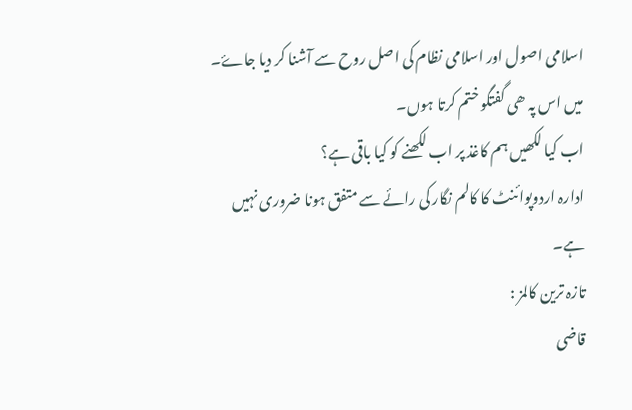اسلامی اصول اور اسلامی نظام کی اصل روح سے آشنا کر دیا جاۓ۔ میں اس پہ ھی گفتگو ختم کرتا ہوں۔
اب کیا لکھیں ہم کاغذ پر اب لکھنے کو کیا باقی ہے؟
ادارہ اردوپوائنٹ کا کالم نگار کی رائے سے متفق ہونا ضروری نہیں ہے۔
تازہ ترین کالمز :
قاضی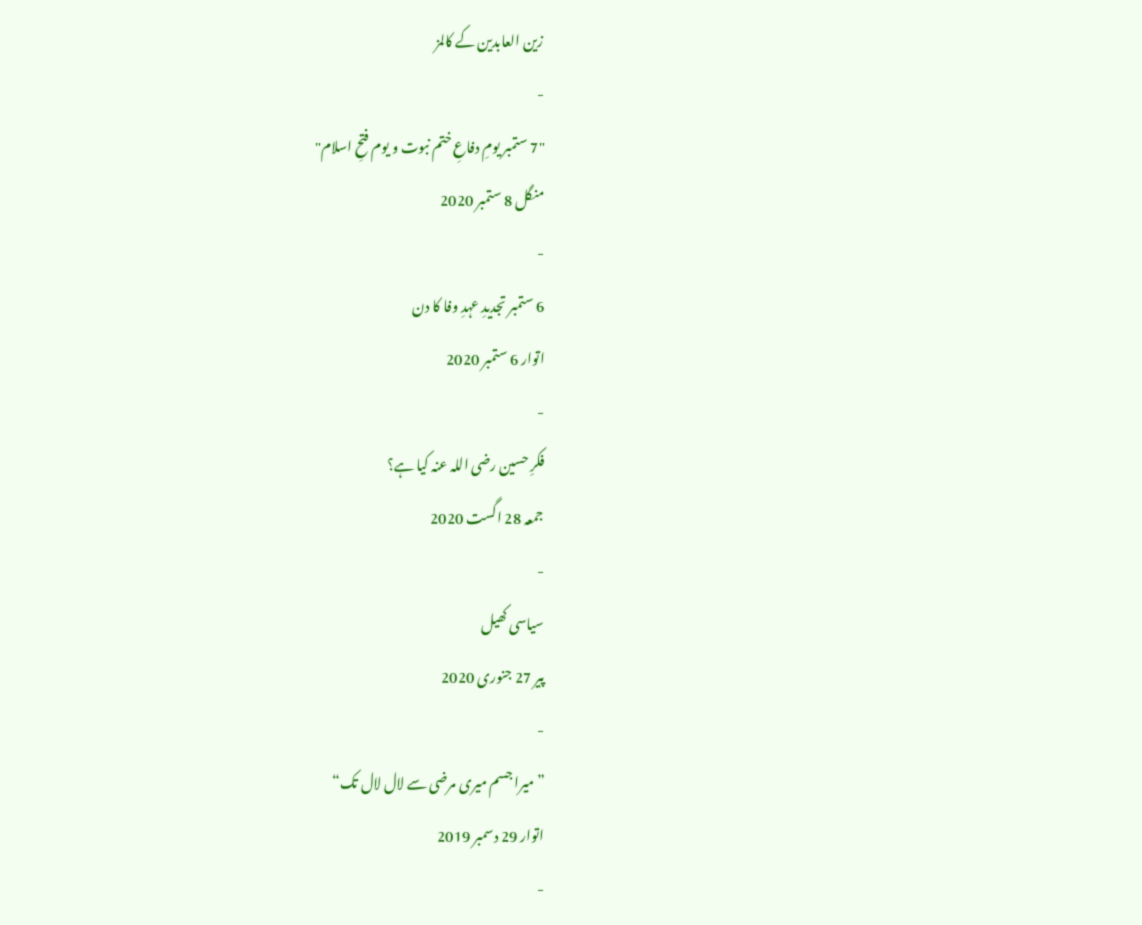زین العابدین کے کالمز
-
"7 ستمبر یومِ دفاعِ ختم نبوت و یوم فتحِ اسلام"
منگل 8 ستمبر 2020
-
6 ستمبر تجدیدِ عہدِ وفا کا دن
اتوار 6 ستمبر 2020
-
فکرِ حسین رضی اللہ عنہ کیا ہے؟
جمعہ 28 اگست 2020
-
سیاسی کھیل
پیر 27 جنوری 2020
-
”میرا جسم میری مرضی سے لال لال تک“
اتوار 29 دسمبر 2019
-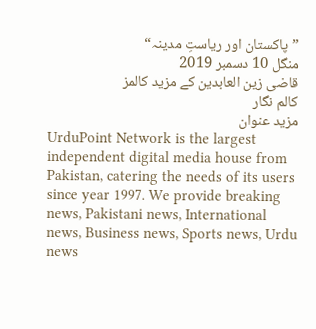”پاکستان اور ریاستِ مدینہ“
منگل 10 دسمبر 2019
قاضی زین العابدین کے مزید کالمز
کالم نگار
مزید عنوان
UrduPoint Network is the largest independent digital media house from Pakistan, catering the needs of its users since year 1997. We provide breaking news, Pakistani news, International news, Business news, Sports news, Urdu news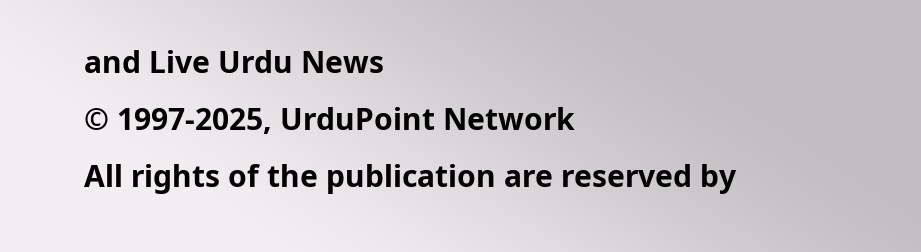and Live Urdu News
© 1997-2025, UrduPoint Network
All rights of the publication are reserved by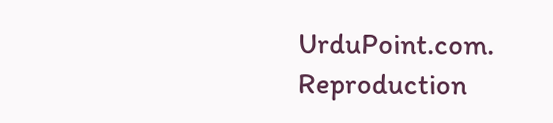UrduPoint.com. Reproduction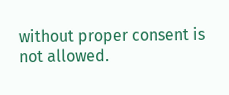without proper consent is not allowed.